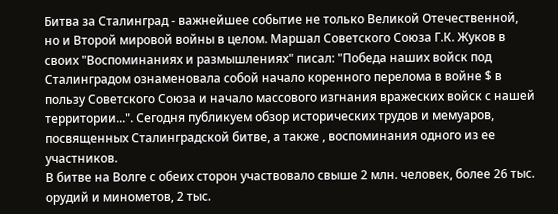Битва за Сталинград - важнейшее событие не только Великой Отечественной, но и Второй мировой войны в целом. Маршал Советского Союза Г.К. Жуков в своих "Воспоминаниях и размышлениях" писал: "Победа наших войск под Сталинградом ознаменовала собой начало коренного перелома в войне $ в пользу Советского Союза и начало массового изгнания вражеских войск с нашей территории...". Сегодня публикуем обзор исторических трудов и мемуаров, посвященных Сталинградской битве, а также , воспоминания одного из ее участников.
В битве на Волге с обеих сторон участвовало свыше 2 млн. человек, более 26 тыс. орудий и минометов, 2 тыс.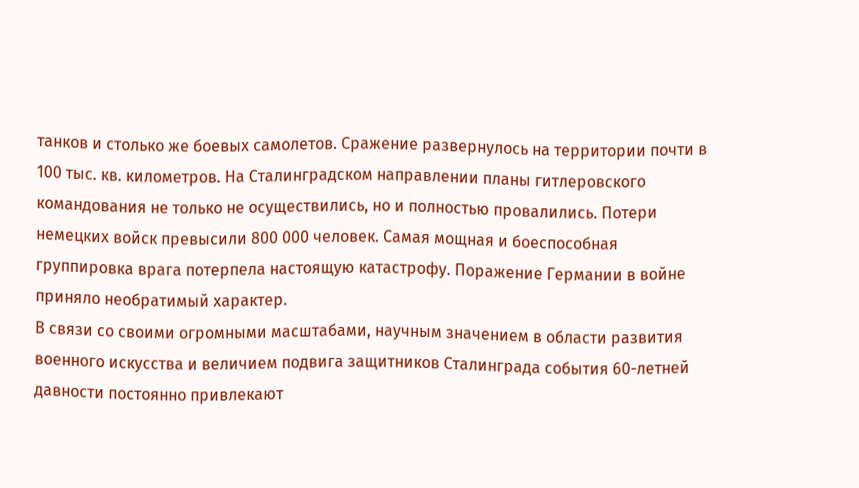танков и столько же боевых самолетов. Сражение развернулось на территории почти в 100 тыс. кв. километров. На Сталинградском направлении планы гитлеровского командования не только не осуществились, но и полностью провалились. Потери немецких войск превысили 800 000 человек. Самая мощная и боеспособная группировка врага потерпела настоящую катастрофу. Поражение Германии в войне приняло необратимый характер.
В связи со своими огромными масштабами, научным значением в области развития военного искусства и величием подвига защитников Сталинграда события 60-летней давности постоянно привлекают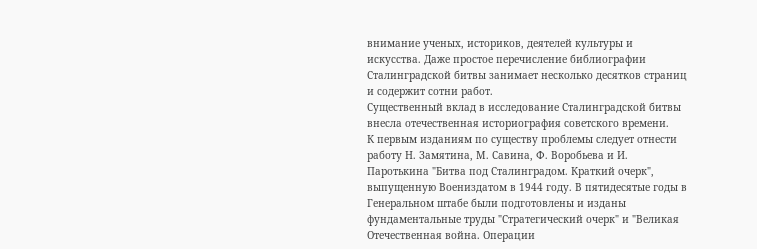внимание ученых, историков, деятелей культуры и искусства. Даже простое перечисление библиографии Сталинградской битвы занимает несколько десятков страниц и содержит сотни работ.
Существенный вклад в исследование Сталинградской битвы внесла отечественная историография советского времени.
К первым изданиям по существу проблемы следует отнести работу Н. Замятина, М. Савина, Ф. Воробьева и И. Паротькина "Битва под Сталинградом. Краткий очерк", выпущенную Воениздатом в 1944 году. В пятидесятые годы в Генеральном штабе были подготовлены и изданы фундаментальные труды "Стратегический очерк" и "Великая Отечественная война. Операции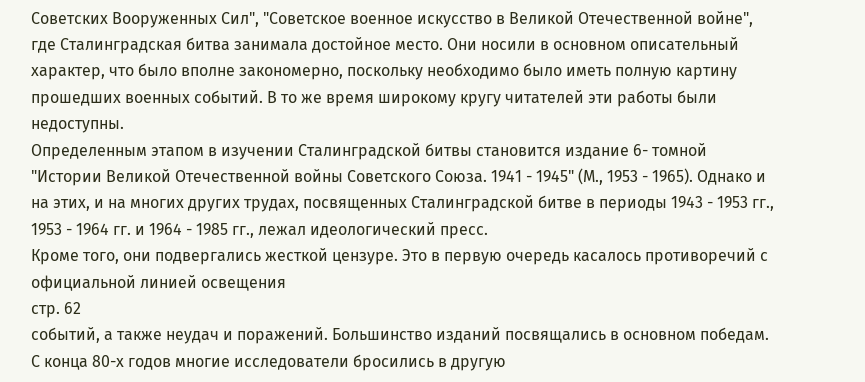Советских Вооруженных Сил", "Советское военное искусство в Великой Отечественной войне", где Сталинградская битва занимала достойное место. Они носили в основном описательный характер, что было вполне закономерно, поскольку необходимо было иметь полную картину прошедших военных событий. В то же время широкому кругу читателей эти работы были недоступны.
Определенным этапом в изучении Сталинградской битвы становится издание 6- томной "Истории Великой Отечественной войны Советского Союза. 1941 - 1945" (М., 1953 - 1965). Однако и на этих, и на многих других трудах, посвященных Сталинградской битве в периоды 1943 - 1953 гг., 1953 - 1964 гг. и 1964 - 1985 гг., лежал идеологический пресс.
Кроме того, они подвергались жесткой цензуре. Это в первую очередь касалось противоречий с официальной линией освещения
стр. 62
событий, а также неудач и поражений. Большинство изданий посвящались в основном победам.
С конца 80-х годов многие исследователи бросились в другую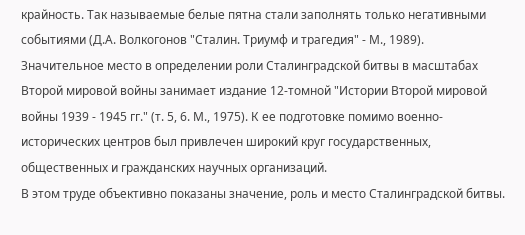крайность. Так называемые белые пятна стали заполнять только негативными событиями (Д.А. Волкогонов "Сталин. Триумф и трагедия" - М., 1989).
Значительное место в определении роли Сталинградской битвы в масштабах Второй мировой войны занимает издание 12-томной "Истории Второй мировой войны 1939 - 1945 гг." (т. 5, 6. М., 1975). К ее подготовке помимо военно- исторических центров был привлечен широкий круг государственных, общественных и гражданских научных организаций.
В этом труде объективно показаны значение, роль и место Сталинградской битвы.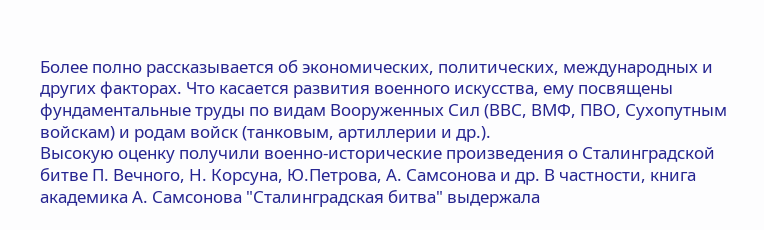Более полно рассказывается об экономических, политических, международных и других факторах. Что касается развития военного искусства, ему посвящены фундаментальные труды по видам Вооруженных Сил (ВВС, ВМФ, ПВО, Сухопутным войскам) и родам войск (танковым, артиллерии и др.).
Высокую оценку получили военно-исторические произведения о Сталинградской битве П. Вечного, Н. Корсуна, Ю.Петрова, А. Самсонова и др. В частности, книга академика А. Самсонова "Сталинградская битва" выдержала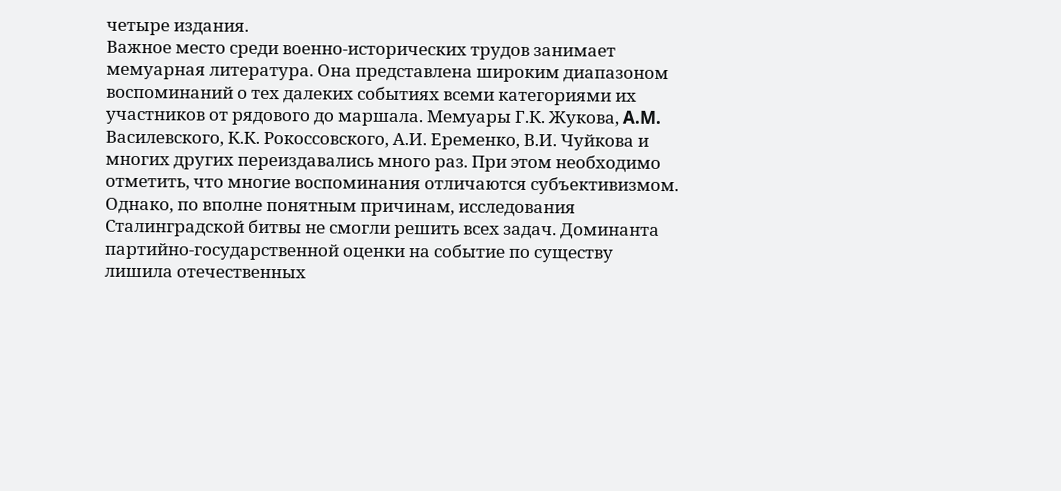четыре издания.
Важное место среди военно-исторических трудов занимает мемуарная литература. Она представлена широким диапазоном воспоминаний о тех далеких событиях всеми категориями их участников от рядового до маршала. Мемуары Г.К. Жукова, A.M. Василевского, К.К. Рокоссовского, А.И. Еременко, В.И. Чуйкова и многих других переиздавались много раз. При этом необходимо отметить, что многие воспоминания отличаются субъективизмом.
Однако, по вполне понятным причинам, исследования Сталинградской битвы не смогли решить всех задач. Доминанта партийно-государственной оценки на событие по существу лишила отечественных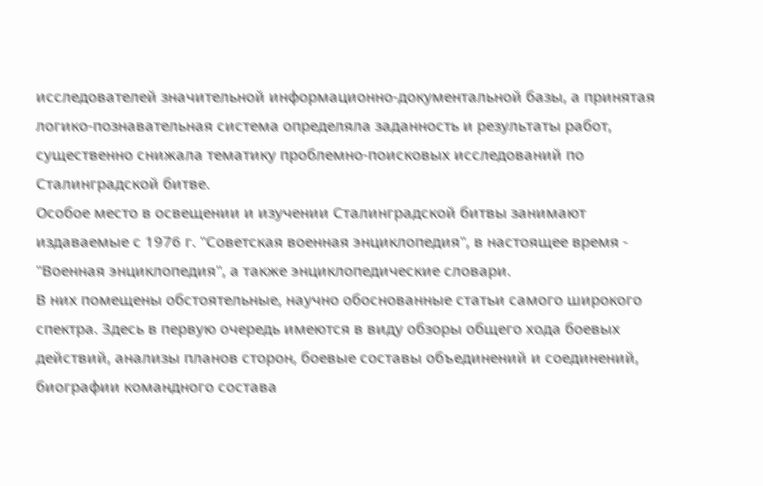исследователей значительной информационно-документальной базы, а принятая логико-познавательная система определяла заданность и результаты работ, существенно снижала тематику проблемно-поисковых исследований по Сталинградской битве.
Особое место в освещении и изучении Сталинградской битвы занимают издаваемые с 1976 г. "Советская военная энциклопедия", в настоящее время - "Военная энциклопедия", а также энциклопедические словари.
В них помещены обстоятельные, научно обоснованные статьи самого широкого спектра. Здесь в первую очередь имеются в виду обзоры общего хода боевых действий, анализы планов сторон, боевые составы объединений и соединений, биографии командного состава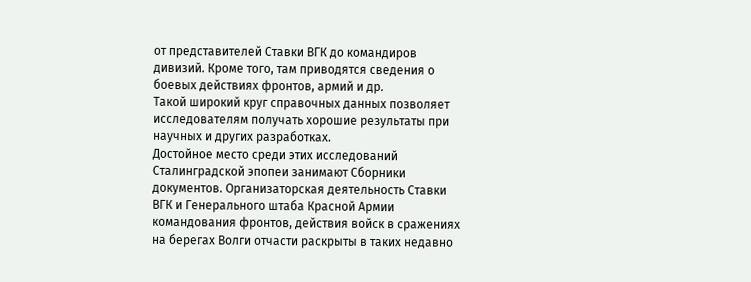от представителей Ставки ВГК до командиров дивизий. Кроме того, там приводятся сведения о боевых действиях фронтов, армий и др.
Такой широкий круг справочных данных позволяет исследователям получать хорошие результаты при научных и других разработках.
Достойное место среди этих исследований Сталинградской эпопеи занимают Сборники документов. Организаторская деятельность Ставки ВГК и Генерального штаба Красной Армии командования фронтов, действия войск в сражениях на берегах Волги отчасти раскрыты в таких недавно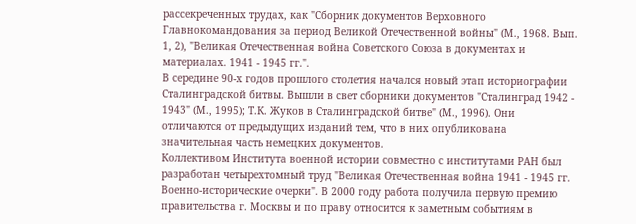рассекреченных трудах, как "Сборник документов Верховного Главнокомандования за период Великой Отечественной войны" (М., 1968. Вып. 1, 2), "Великая Отечественная война Советского Союза в документах и материалах. 1941 - 1945 гг.".
В середине 90-х годов прошлого столетия начался новый этап историографии Сталинградской битвы. Вышли в свет сборники документов "Сталинград 1942 - 1943" (М., 1995); Т.К. Жуков в Сталинградской битве" (М., 1996). Они отличаются от предыдущих изданий тем, что в них опубликована значительная часть немецких документов.
Коллективом Института военной истории совместно с институтами РАН был разработан четырехтомный труд "Великая Отечественная война 1941 - 1945 гг. Военно-исторические очерки". В 2000 году работа получила первую премию правительства г. Москвы и по праву относится к заметным событиям в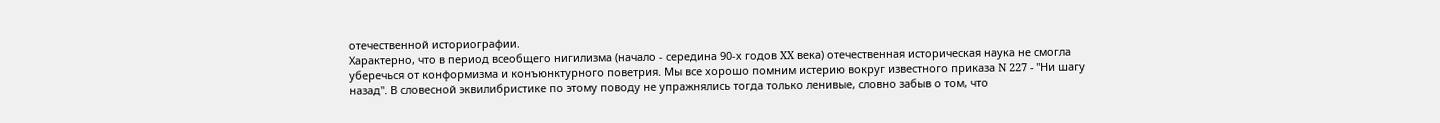отечественной историографии.
Характерно, что в период всеобщего нигилизма (начало - середина 90-х годов XX века) отечественная историческая наука не смогла уберечься от конформизма и конъюнктурного поветрия. Мы все хорошо помним истерию вокруг известного приказа N 227 - "Ни шагу назад". В словесной эквилибристике по этому поводу не упражнялись тогда только ленивые, словно забыв о том, что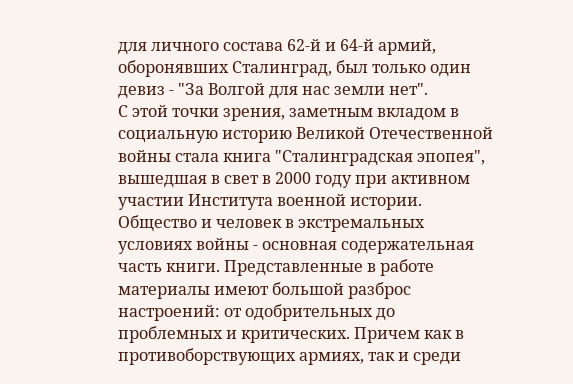для личного состава 62-й и 64-й армий, оборонявших Сталинград, был только один девиз - "За Волгой для нас земли нет".
С этой точки зрения, заметным вкладом в социальную историю Великой Отечественной войны стала книга "Сталинградская эпопея", вышедшая в свет в 2000 году при активном участии Института военной истории. Общество и человек в экстремальных условиях войны - основная содержательная часть книги. Представленные в работе материалы имеют большой разброс настроений: от одобрительных до проблемных и критических. Причем как в противоборствующих армиях, так и среди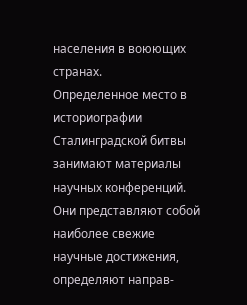населения в воюющих странах.
Определенное место в историографии Сталинградской битвы занимают материалы научных конференций. Они представляют собой наиболее свежие научные достижения, определяют направ-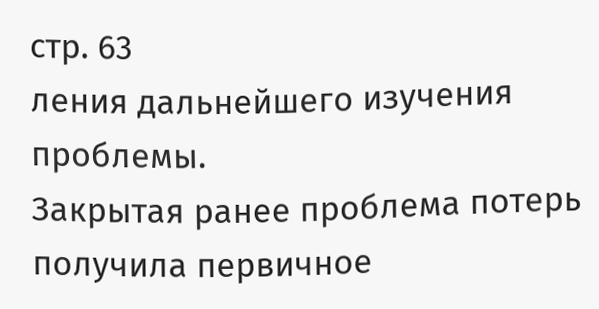стр. 63
ления дальнейшего изучения проблемы.
Закрытая ранее проблема потерь получила первичное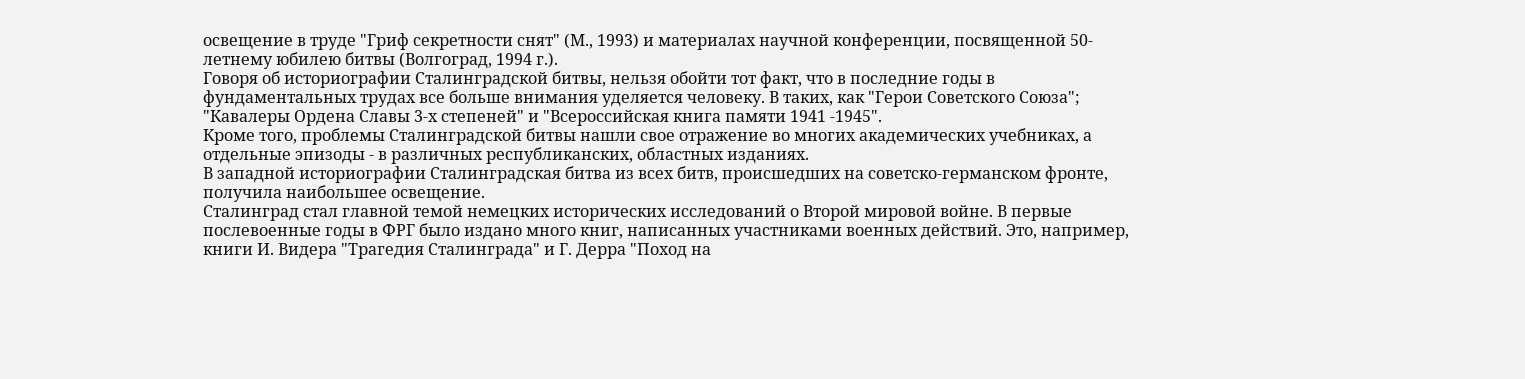освещение в труде "Гриф секретности снят" (М., 1993) и материалах научной конференции, посвященной 50-летнему юбилею битвы (Волгоград, 1994 г.).
Говоря об историографии Сталинградской битвы, нельзя обойти тот факт, что в последние годы в фундаментальных трудах все больше внимания уделяется человеку. В таких, как "Герои Советского Союза"; "Кавалеры Ордена Славы 3-х степеней" и "Всероссийская книга памяти 1941 -1945".
Кроме того, проблемы Сталинградской битвы нашли свое отражение во многих академических учебниках, а отдельные эпизоды - в различных республиканских, областных изданиях.
В западной историографии Сталинградская битва из всех битв, происшедших на советско-германском фронте, получила наибольшее освещение.
Сталинград стал главной темой немецких исторических исследований о Второй мировой войне. В первые послевоенные годы в ФРГ было издано много книг, написанных участниками военных действий. Это, например, книги И. Видера "Трагедия Сталинграда" и Г. Дерра "Поход на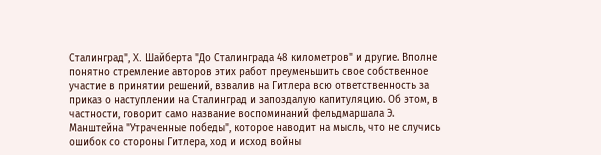Сталинград", X. Шайберта "До Сталинграда 48 километров" и другие. Вполне понятно стремление авторов этих работ преуменьшить свое собственное участие в принятии решений, взвалив на Гитлера всю ответственность за приказ о наступлении на Сталинград и запоздалую капитуляцию. Об этом, в частности, говорит само название воспоминаний фельдмаршала Э. Манштейна "Утраченные победы", которое наводит на мысль, что не случись ошибок со стороны Гитлера, ход и исход войны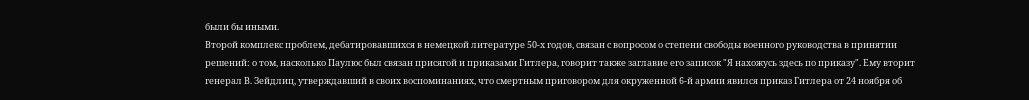были бы иными.
Второй комплекс проблем, дебатировавшихся в немецкой литературе 50-х годов, связан с вопросом о степени свободы военного руководства в принятии решений: о том, насколько Паулюс был связан присягой и приказами Гитлера, говорит также заглавие его записок "Я нахожусь здесь по приказу". Ему вторит генерал В. Зейдлиц, утверждавший в своих воспоминаниях, что смертным приговором для окруженной 6-й армии явился приказ Гитлера от 24 ноября об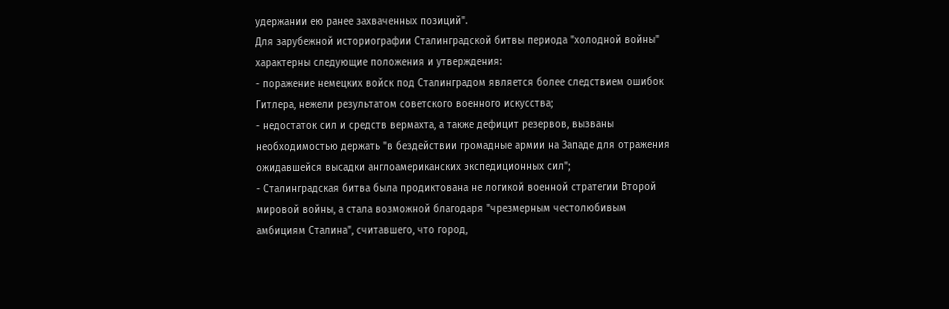удержании ею ранее захваченных позиций".
Для зарубежной историографии Сталинградской битвы периода "холодной войны" характерны следующие положения и утверждения:
- поражение немецких войск под Сталинградом является более следствием ошибок Гитлера, нежели результатом советского военного искусства;
- недостаток сил и средств вермахта, а также дефицит резервов, вызваны необходимостью держать "в бездействии громадные армии на Западе для отражения ожидавшейся высадки англоамериканских экспедиционных сил";
- Сталинградская битва была продиктована не логикой военной стратегии Второй мировой войны, а стала возможной благодаря "чрезмерным честолюбивым амбициям Сталина", считавшего, что город,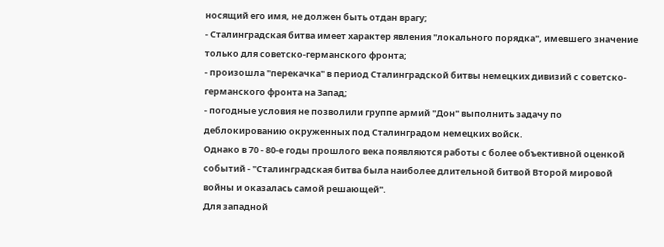носящий его имя, не должен быть отдан врагу;
- Сталинградская битва имеет характер явления "локального порядка", имевшего значение только для советско-германского фронта;
- произошла "перекачка" в период Сталинградской битвы немецких дивизий с советско-германского фронта на Запад;
- погодные условия не позволили группе армий "Дон" выполнить задачу по деблокированию окруженных под Сталинградом немецких войск.
Однако в 70 - 80-е годы прошлого века появляются работы с более объективной оценкой событий - "Сталинградская битва была наиболее длительной битвой Второй мировой войны и оказалась самой решающей".
Для западной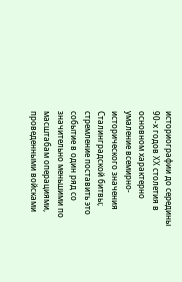историографии до середины 90-х годов XX столетия в основном характерно умаление всемирно-исторического значения Сталинградской битвы; стремление поставить это событие в один ряд со значительно меньшими по масштабам операциями, проведенными войсками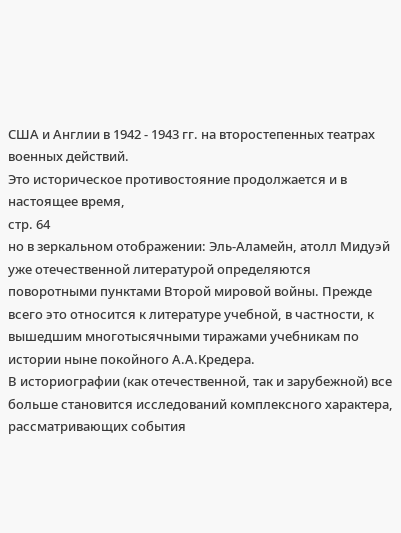США и Англии в 1942 - 1943 гг. на второстепенных театрах военных действий.
Это историческое противостояние продолжается и в настоящее время,
стр. 64
но в зеркальном отображении: Эль-Аламейн, атолл Мидуэй уже отечественной литературой определяются поворотными пунктами Второй мировой войны. Прежде всего это относится к литературе учебной, в частности, к вышедшим многотысячными тиражами учебникам по истории ныне покойного А.А.Кредера.
В историографии (как отечественной, так и зарубежной) все больше становится исследований комплексного характера, рассматривающих события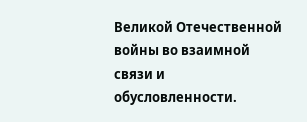Великой Отечественной войны во взаимной связи и обусловленности.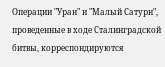Операции "Уран" и "Малый Сатурн", проведенные в ходе Сталинградской битвы, корреспондируются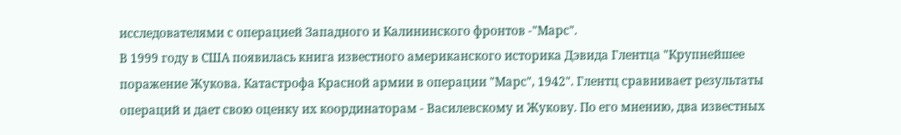исследователями с операцией Западного и Калининского фронтов -"Марс".
В 1999 году в США появилась книга известного американского историка Дэвида Глентца "Крупнейшее поражение Жукова. Катастрофа Красной армии в операции "Марс", 1942". Глентц сравнивает результаты операций и дает свою оценку их координаторам - Василевскому и Жукову. По его мнению, два известных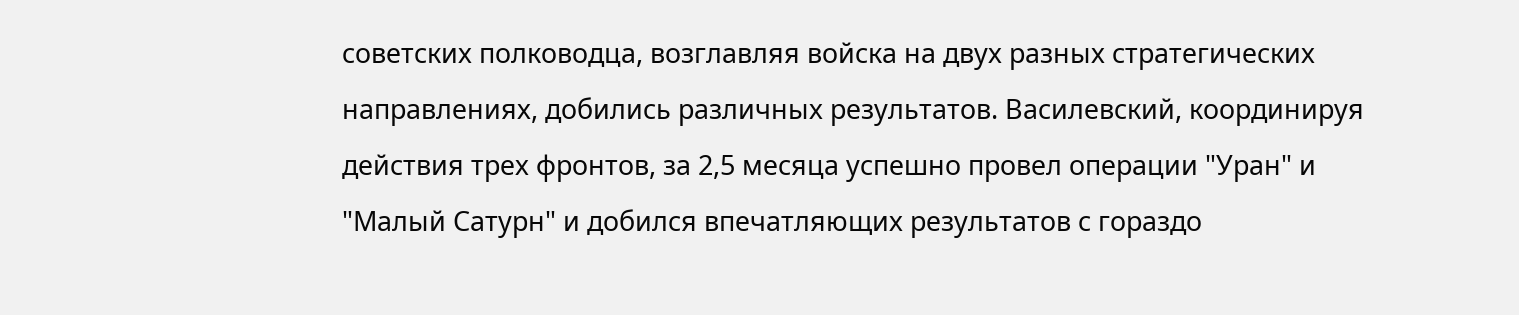советских полководца, возглавляя войска на двух разных стратегических направлениях, добились различных результатов. Василевский, координируя действия трех фронтов, за 2,5 месяца успешно провел операции "Уран" и "Малый Сатурн" и добился впечатляющих результатов с гораздо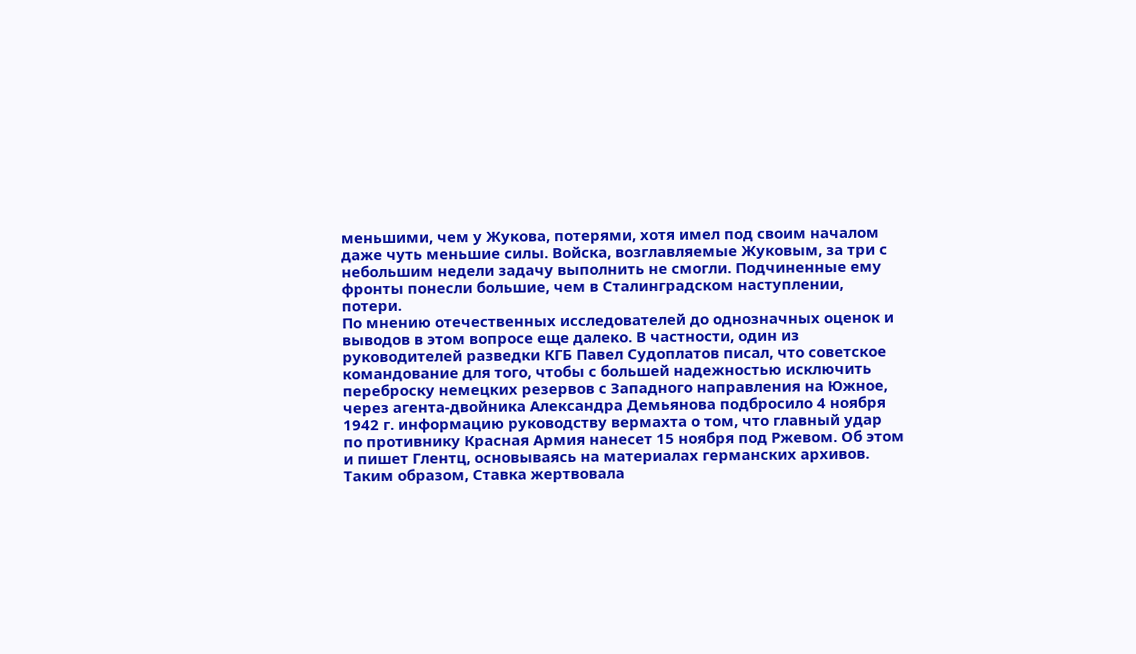меньшими, чем у Жукова, потерями, хотя имел под своим началом даже чуть меньшие силы. Войска, возглавляемые Жуковым, за три с небольшим недели задачу выполнить не смогли. Подчиненные ему фронты понесли большие, чем в Сталинградском наступлении, потери.
По мнению отечественных исследователей до однозначных оценок и выводов в этом вопросе еще далеко. В частности, один из руководителей разведки КГБ Павел Судоплатов писал, что советское командование для того, чтобы с большей надежностью исключить переброску немецких резервов с Западного направления на Южное, через агента-двойника Александра Демьянова подбросило 4 ноября 1942 г. информацию руководству вермахта о том, что главный удар по противнику Красная Армия нанесет 15 ноября под Ржевом. Об этом и пишет Глентц, основываясь на материалах германских архивов. Таким образом, Ставка жертвовала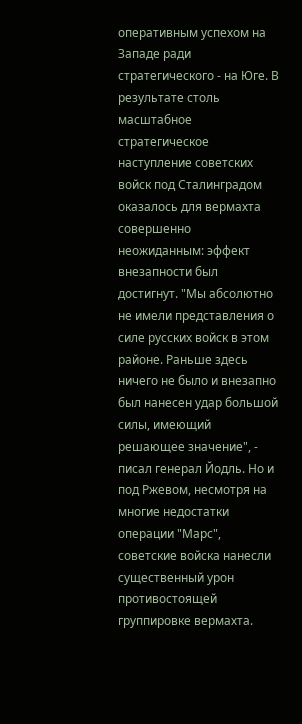оперативным успехом на Западе ради стратегического - на Юге. В результате столь масштабное стратегическое наступление советских войск под Сталинградом оказалось для вермахта совершенно неожиданным: эффект внезапности был достигнут. "Мы абсолютно не имели представления о силе русских войск в этом районе. Раньше здесь ничего не было и внезапно был нанесен удар большой силы, имеющий решающее значение", - писал генерал Йодль. Но и под Ржевом, несмотря на многие недостатки операции "Марс", советские войска нанесли существенный урон противостоящей группировке вермахта.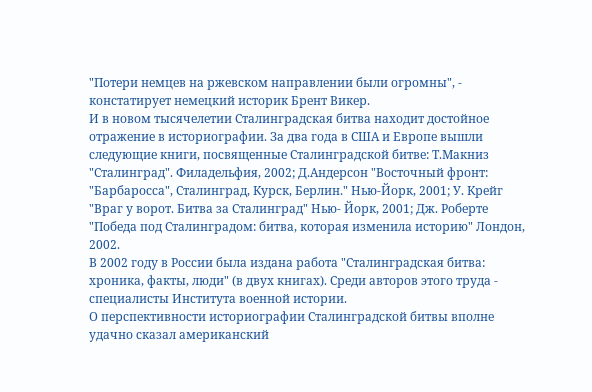"Потери немцев на ржевском направлении были огромны", - констатирует немецкий историк Брент Викер.
И в новом тысячелетии Сталинградская битва находит достойное отражение в историографии. За два года в США и Европе вышли следующие книги, посвященные Сталинградской битве: Т.Макниз "Сталинград". Филадельфия, 2002; Д.Андерсон "Восточный фронт: "Барбаросса", Сталинград, Курск, Берлин." Нью-Йорк, 2001; У. Крейг "Враг у ворот. Битва за Сталинград" Нью- Йорк, 2001; Дж. Роберте "Победа под Сталинградом: битва, которая изменила историю" Лондон, 2002.
В 2002 году в России была издана работа "Сталинградская битва: хроника, факты, люди" (в двух книгах). Среди авторов этого труда - специалисты Института военной истории.
О перспективности историографии Сталинградской битвы вполне удачно сказал американский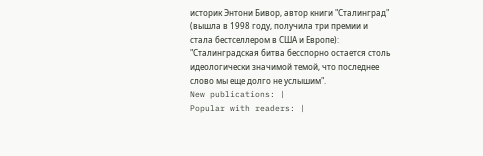историк Энтони Бивор, автор книги "Сталинград" (вышла в 1998 году, получила три премии и стала бестселлером в США и Европе): "Сталинградская битва бесспорно остается столь идеологически значимой темой, что последнее слово мы еще долго не услышим".
New publications: |
Popular with readers: |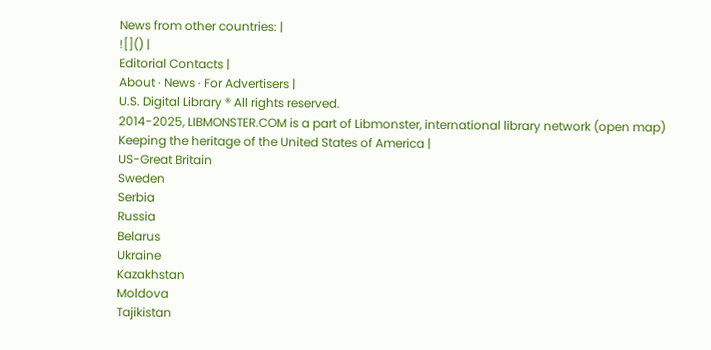News from other countries: |
![]() |
Editorial Contacts |
About · News · For Advertisers |
U.S. Digital Library ® All rights reserved.
2014-2025, LIBMONSTER.COM is a part of Libmonster, international library network (open map) Keeping the heritage of the United States of America |
US-Great Britain
Sweden
Serbia
Russia
Belarus
Ukraine
Kazakhstan
Moldova
Tajikistan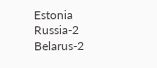Estonia
Russia-2
Belarus-2